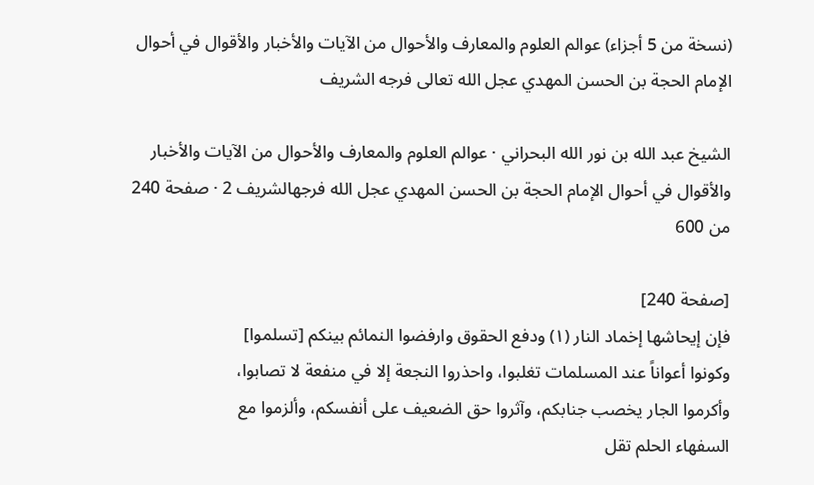(نسخة من 5 أجزاء) عوالم العلوم والمعارف والأحوال من الآيات والأخبار والأقوال في أحوال الإمام الحجة بن الحسن المهدي عجل الله تعالى فرجه الشريف

الشيخ عبد الله بن نور الله البحراني · عوالم العلوم والمعارف والأحوال من الآيات والأخبار والأقوال في أحوال الإمام الحجة بن الحسن المهدي عجل الله فرجهالشريف 2 · صفحة 240 من 600

[صفحة 240]
فإن إيحاشها إخماد النار (۱) ودفع الحقوق وارفضوا النمائم بينكم [تسلموا]
وكونوا أعواناً عند المسلمات تغلبوا، واحذروا النجعة إلا في منفعة لا تصابوا،
وأكرموا الجار يخصب جنابكم، وآثروا حق الضعيف على أنفسكم، وألزموا مع
السفهاء الحلم تقل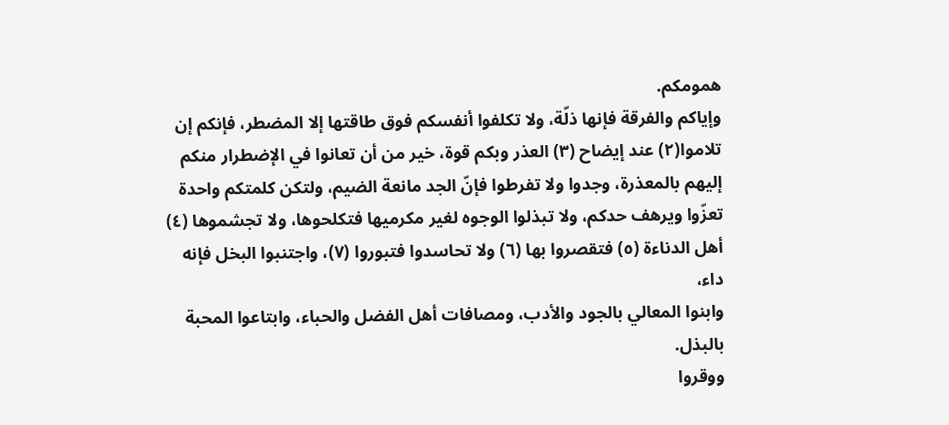همومكم.
وإياكم والفرقة فإنها ذلّة، ولا تكلفوا أنفسكم فوق طاقتها إلا المضطر، فإنكم إن
تلاموا(۲) عند إيضاح (۳) العذر وبكم قوة، خير من أن تعانوا في الإضطرار منكم
إليهم بالمعذرة، وجدوا ولا تفرطوا فإنّ الجد مانعة الضيم، ولتكن كلمتكم واحدة
تعزّوا ويرهف حدكم، ولا تبذلوا الوجوه لغير مكرميها فتكلحوها، ولا تجشموها (٤)
أهل الدناءة (٥) فتقصروا بها (٦) ولا تحاسدوا فتبوروا (۷)، واجتنبوا البخل فإنه داء،
وابنوا المعالي بالجود والأدب، ومصافات أهل الفضل والحباء، وابتاعوا المحبة
بالبذل.
ووقروا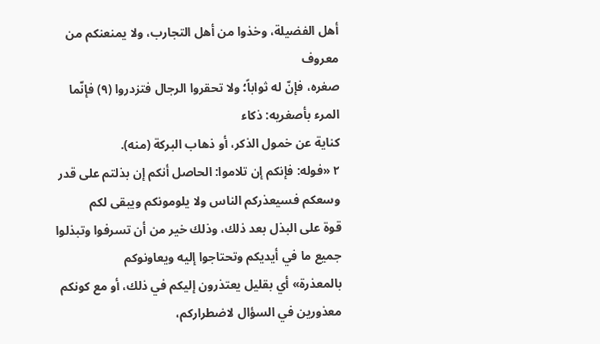أهل الفضيلة، وخذوا من أهل التجارب، ولا يمنعنكم من معروف
صغره، فإنّ له ثواباً؛ ولا تحقروا الرجال فتزدروا (۹) فإنّما المرء بأصغريه: ذكاء
كناية عن خمول الذكر، أو ذهاب البركة (منه).
٢ «فوله: فإنكم إن تلاموا: الحاصل أنكم إن بذلتم على قدر وسعكم فسيعذركم الناس ولا يلومونكم ويبقى لكم
قوة على البذل بعد ذلك، وذلك خير من أن تسرفوا وتبذلوا جميع ما في أيديكم وتحتاجوا إليه ويعاونوكم
بالمعذرة» أي بقليل يعتذرون إليكم في ذلك، أو مع كونكم معذورين في السؤال لاضطراركم،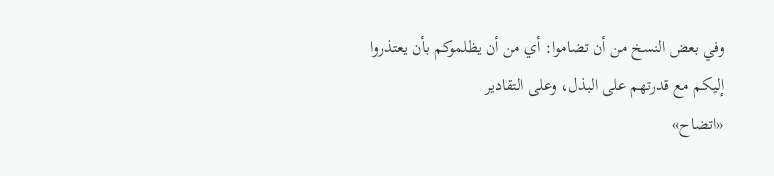وفي بعض النسخ من أن تضاموا: أي من أن يظلموكم بأن يعتذروا إليكم مع قدرتهم على البذل، وعلى التقادير
«اتضاح»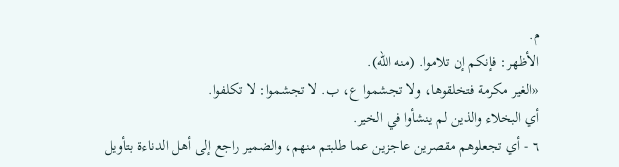م.
الأظهر: فإنكم إن تلاموا. (منه الله).
«الغير مكرمة فتخلقوها، ولا تجشموا ع، ب. لا تجشموا: لا تكلفوا.
أي البخلاء والذين لم ينشأوا في الخير.
٦ - أي تجعلوهم مقصرين عاجزين عما طلبتم منهم، والضمير راجع إلى أهل الدناءة بتأويل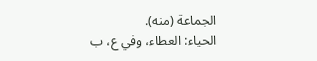الجماعة (منه).
الحياء: العطاء، وفي ع، ب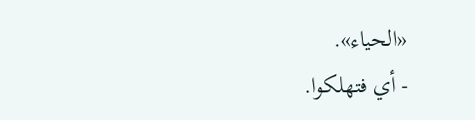«الحياء».
- أي فتهلكوا.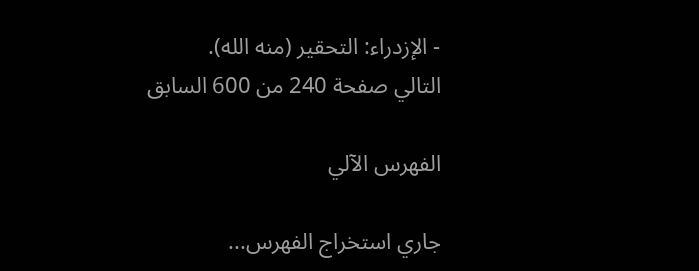- الإزدراء: التحقير (منه الله).
التالي صفحة 240 من 600 السابق

الفهرس الآلي

جاري استخراج الفهرس...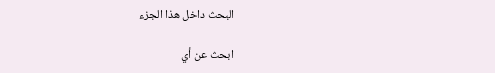البحث داخل هذا الجزء

ابحث عن أي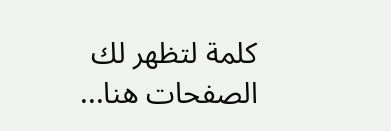كلمة لتظهر لك الصفحات هنا...